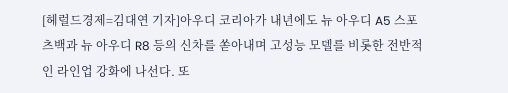[헤럴드경제=김대연 기자]아우디 코리아가 내년에도 뉴 아우디 A5 스포츠백과 뉴 아우디 R8 등의 신차를 쏟아내며 고성능 모델를 비롯한 전반적인 라인업 강화에 나선다. 또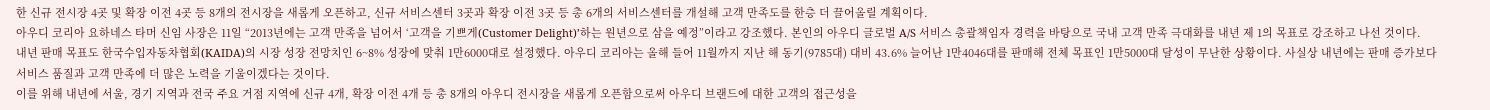한 신규 전시장 4곳 및 확장 이전 4곳 등 8개의 전시장을 새롭게 오픈하고, 신규 서비스센터 3곳과 확장 이전 3곳 등 총 6개의 서비스센터를 개설해 고객 만족도를 한층 더 끌어올릴 계획이다.
아우디 코리아 요하네스 타머 신임 사장은 11일 “2013년에는 고객 만족을 넘어서 ‘고객을 기쁘게(Customer Delight)’하는 원년으로 삼을 예정”이라고 강조했다. 본인의 아우디 글로벌 A/S 서비스 총괄책임자 경력을 바탕으로 국내 고객 만족 극대화를 내년 제 1의 목표로 강조하고 나선 것이다.
내년 판매 목표도 한국수입자동차협회(KAIDA)의 시장 성장 전망치인 6~8% 성장에 맞춰 1만6000대로 설정했다. 아우디 코리아는 올해 들어 11월까지 지난 해 동기(9785대) 대비 43.6% 늘어난 1만4046대를 판매해 전체 목표인 1만5000대 달성이 무난한 상황이다. 사실상 내년에는 판매 증가보다 서비스 품질과 고객 만족에 더 많은 노력을 기울이겠다는 것이다.
이를 위해 내년에 서울, 경기 지역과 전국 주요 거점 지역에 신규 4개, 확장 이전 4개 등 총 8개의 아우디 전시장을 새롭게 오픈함으로써 아우디 브랜드에 대한 고객의 접근성을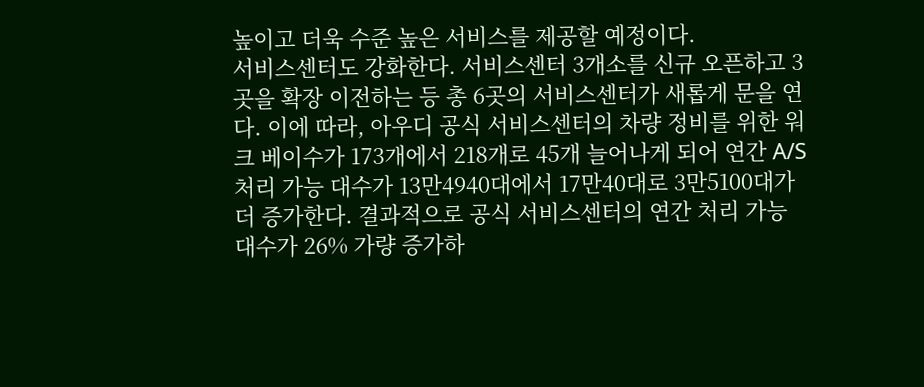높이고 더욱 수준 높은 서비스를 제공할 예정이다.
서비스센터도 강화한다. 서비스센터 3개소를 신규 오픈하고 3곳을 확장 이전하는 등 총 6곳의 서비스센터가 새롭게 문을 연다. 이에 따라, 아우디 공식 서비스센터의 차량 정비를 위한 워크 베이수가 173개에서 218개로 45개 늘어나게 되어 연간 A/S 처리 가능 대수가 13만4940대에서 17만40대로 3만5100대가 더 증가한다. 결과적으로 공식 서비스센터의 연간 처리 가능 대수가 26% 가량 증가하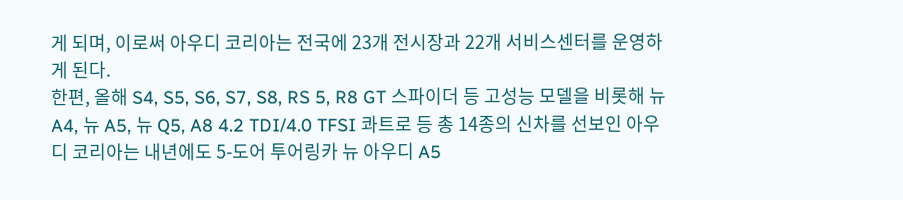게 되며, 이로써 아우디 코리아는 전국에 23개 전시장과 22개 서비스센터를 운영하게 된다.
한편, 올해 S4, S5, S6, S7, S8, RS 5, R8 GT 스파이더 등 고성능 모델을 비롯해 뉴 A4, 뉴 A5, 뉴 Q5, A8 4.2 TDI/4.0 TFSI 콰트로 등 총 14종의 신차를 선보인 아우디 코리아는 내년에도 5-도어 투어링카 뉴 아우디 A5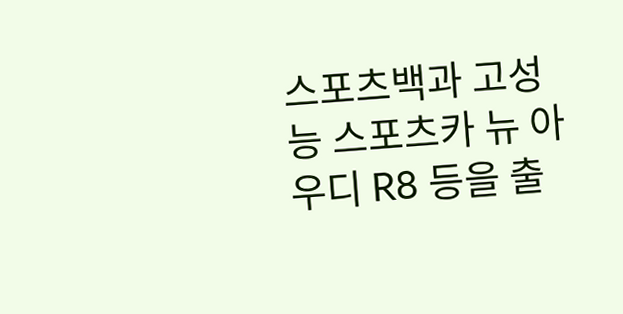스포츠백과 고성능 스포츠카 뉴 아우디 R8 등을 출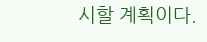시할 계획이다.